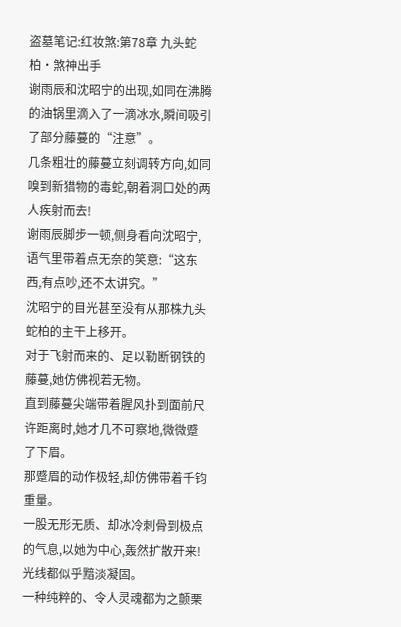盗墓笔记:红妆煞:第78章 九头蛇柏·煞神出手
谢雨辰和沈昭宁的出现,如同在沸腾的油锅里滴入了一滴冰水,瞬间吸引了部分藤蔓的“注意”。
几条粗壮的藤蔓立刻调转方向,如同嗅到新猎物的毒蛇,朝着洞口处的两人疾射而去!
谢雨辰脚步一顿,侧身看向沈昭宁,语气里带着点无奈的笑意:“这东西,有点吵,还不太讲究。”
沈昭宁的目光甚至没有从那株九头蛇柏的主干上移开。
对于飞射而来的、足以勒断钢铁的藤蔓,她仿佛视若无物。
直到藤蔓尖端带着腥风扑到面前尺许距离时,她才几不可察地,微微蹙了下眉。
那蹙眉的动作极轻,却仿佛带着千钧重量。
一股无形无质、却冰冷刺骨到极点的气息,以她为中心,轰然扩散开来!
光线都似乎黯淡凝固。
一种纯粹的、令人灵魂都为之颤栗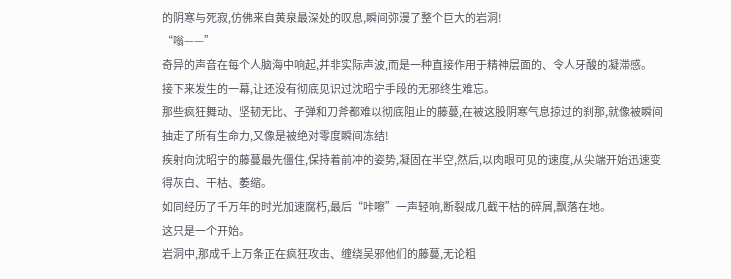的阴寒与死寂,仿佛来自黄泉最深处的叹息,瞬间弥漫了整个巨大的岩洞!
“嗡——”
奇异的声音在每个人脑海中响起,并非实际声波,而是一种直接作用于精神层面的、令人牙酸的凝滞感。
接下来发生的一幕,让还没有彻底见识过沈昭宁手段的无邪终生难忘。
那些疯狂舞动、坚韧无比、子弹和刀斧都难以彻底阻止的藤蔓,在被这股阴寒气息掠过的刹那,就像被瞬间抽走了所有生命力,又像是被绝对零度瞬间冻结!
疾射向沈昭宁的藤蔓最先僵住,保持着前冲的姿势,凝固在半空,然后,以肉眼可见的速度,从尖端开始迅速变得灰白、干枯、萎缩。
如同经历了千万年的时光加速腐朽,最后“咔嚓”一声轻响,断裂成几截干枯的碎屑,飘落在地。
这只是一个开始。
岩洞中,那成千上万条正在疯狂攻击、缠绕吴邪他们的藤蔓,无论粗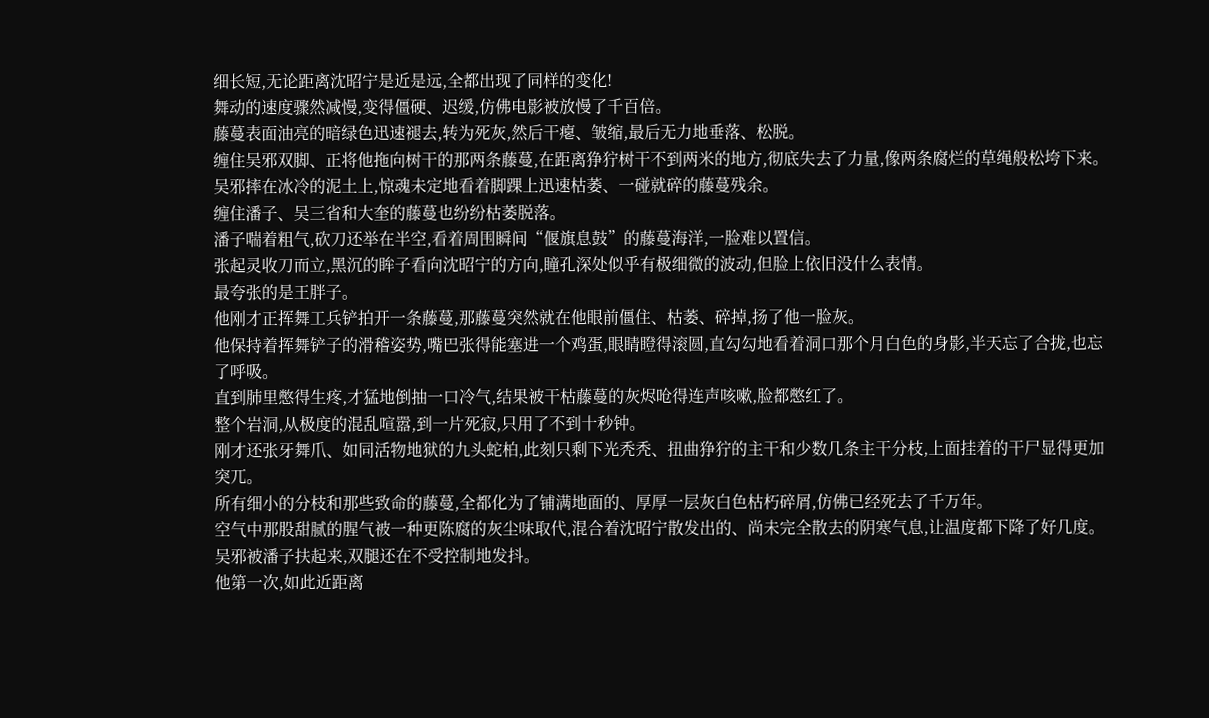细长短,无论距离沈昭宁是近是远,全都出现了同样的变化!
舞动的速度骤然减慢,变得僵硬、迟缓,仿佛电影被放慢了千百倍。
藤蔓表面油亮的暗绿色迅速褪去,转为死灰,然后干瘪、皱缩,最后无力地垂落、松脱。
缠住吴邪双脚、正将他拖向树干的那两条藤蔓,在距离狰狞树干不到两米的地方,彻底失去了力量,像两条腐烂的草绳般松垮下来。
吴邪摔在冰冷的泥土上,惊魂未定地看着脚踝上迅速枯萎、一碰就碎的藤蔓残余。
缠住潘子、吴三省和大奎的藤蔓也纷纷枯萎脱落。
潘子喘着粗气,砍刀还举在半空,看着周围瞬间“偃旗息鼓”的藤蔓海洋,一脸难以置信。
张起灵收刀而立,黑沉的眸子看向沈昭宁的方向,瞳孔深处似乎有极细微的波动,但脸上依旧没什么表情。
最夸张的是王胖子。
他刚才正挥舞工兵铲拍开一条藤蔓,那藤蔓突然就在他眼前僵住、枯萎、碎掉,扬了他一脸灰。
他保持着挥舞铲子的滑稽姿势,嘴巴张得能塞进一个鸡蛋,眼睛瞪得滚圆,直勾勾地看着洞口那个月白色的身影,半天忘了合拢,也忘了呼吸。
直到肺里憋得生疼,才猛地倒抽一口冷气,结果被干枯藤蔓的灰烬呛得连声咳嗽,脸都憋红了。
整个岩洞,从极度的混乱喧嚣,到一片死寂,只用了不到十秒钟。
刚才还张牙舞爪、如同活物地狱的九头蛇柏,此刻只剩下光秃秃、扭曲狰狞的主干和少数几条主干分枝,上面挂着的干尸显得更加突兀。
所有细小的分枝和那些致命的藤蔓,全都化为了铺满地面的、厚厚一层灰白色枯朽碎屑,仿佛已经死去了千万年。
空气中那股甜腻的腥气被一种更陈腐的灰尘味取代,混合着沈昭宁散发出的、尚未完全散去的阴寒气息,让温度都下降了好几度。
吴邪被潘子扶起来,双腿还在不受控制地发抖。
他第一次,如此近距离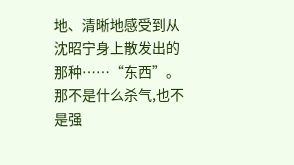地、清晰地感受到从沈昭宁身上散发出的那种……“东西”。
那不是什么杀气,也不是强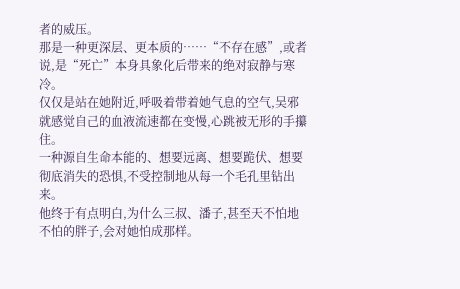者的威压。
那是一种更深层、更本质的……“不存在感”,或者说,是“死亡”本身具象化后带来的绝对寂静与寒冷。
仅仅是站在她附近,呼吸着带着她气息的空气,吴邪就感觉自己的血液流速都在变慢,心跳被无形的手攥住。
一种源自生命本能的、想要远离、想要跪伏、想要彻底消失的恐惧,不受控制地从每一个毛孔里钻出来。
他终于有点明白,为什么三叔、潘子,甚至天不怕地不怕的胖子,会对她怕成那样。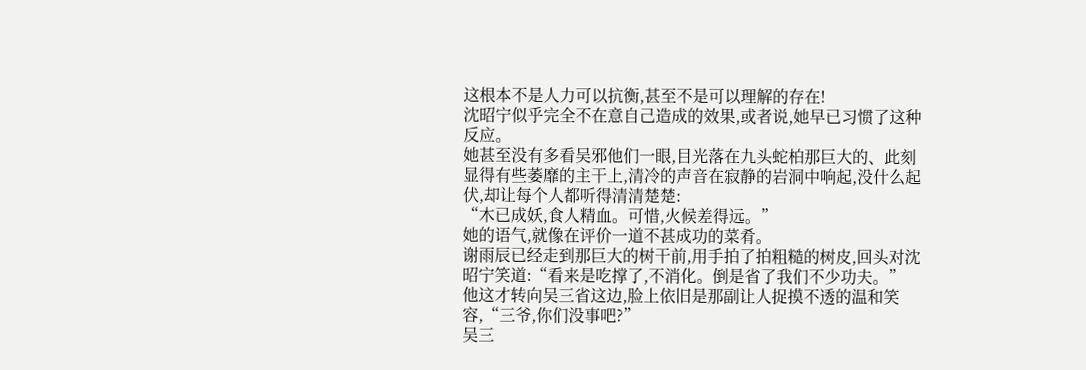这根本不是人力可以抗衡,甚至不是可以理解的存在!
沈昭宁似乎完全不在意自己造成的效果,或者说,她早已习惯了这种反应。
她甚至没有多看吴邪他们一眼,目光落在九头蛇柏那巨大的、此刻显得有些萎靡的主干上,清冷的声音在寂静的岩洞中响起,没什么起伏,却让每个人都听得清清楚楚:
“木已成妖,食人精血。可惜,火候差得远。”
她的语气,就像在评价一道不甚成功的菜肴。
谢雨辰已经走到那巨大的树干前,用手拍了拍粗糙的树皮,回头对沈昭宁笑道:“看来是吃撑了,不消化。倒是省了我们不少功夫。”
他这才转向吴三省这边,脸上依旧是那副让人捉摸不透的温和笑容,“三爷,你们没事吧?”
吴三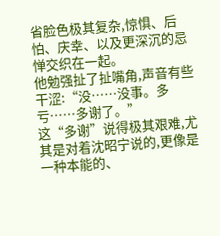省脸色极其复杂,惊惧、后怕、庆幸、以及更深沉的忌惮交织在一起。
他勉强扯了扯嘴角,声音有些干涩:“没……没事。多亏……多谢了。”
这“多谢”说得极其艰难,尤其是对着沈昭宁说的,更像是一种本能的、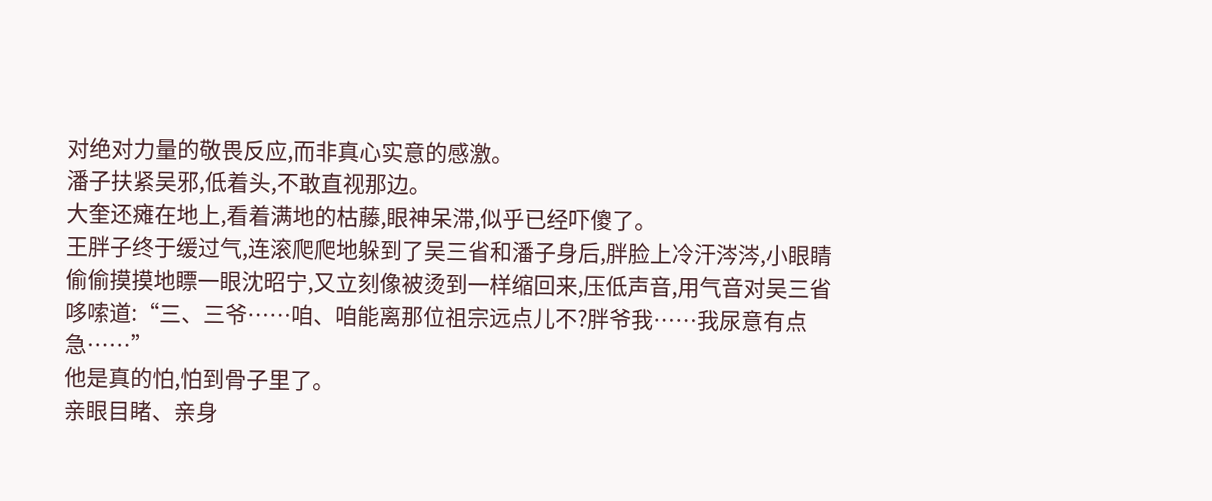对绝对力量的敬畏反应,而非真心实意的感激。
潘子扶紧吴邪,低着头,不敢直视那边。
大奎还瘫在地上,看着满地的枯藤,眼神呆滞,似乎已经吓傻了。
王胖子终于缓过气,连滚爬爬地躲到了吴三省和潘子身后,胖脸上冷汗涔涔,小眼睛偷偷摸摸地瞟一眼沈昭宁,又立刻像被烫到一样缩回来,压低声音,用气音对吴三省哆嗦道:“三、三爷……咱、咱能离那位祖宗远点儿不?胖爷我……我尿意有点急……”
他是真的怕,怕到骨子里了。
亲眼目睹、亲身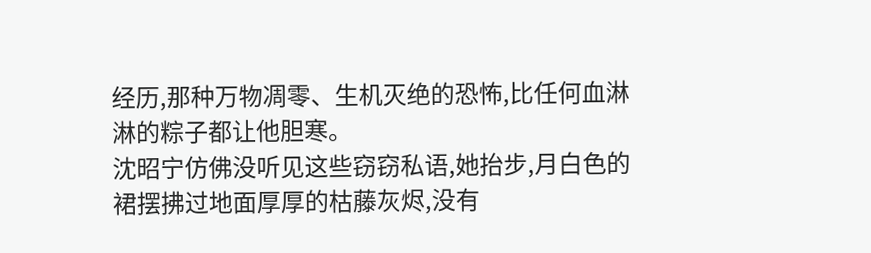经历,那种万物凋零、生机灭绝的恐怖,比任何血淋淋的粽子都让他胆寒。
沈昭宁仿佛没听见这些窃窃私语,她抬步,月白色的裙摆拂过地面厚厚的枯藤灰烬,没有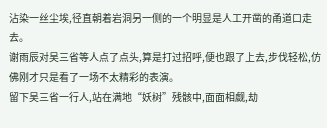沾染一丝尘埃,径直朝着岩洞另一侧的一个明显是人工开凿的甬道口走去。
谢雨辰对吴三省等人点了点头,算是打过招呼,便也跟了上去,步伐轻松,仿佛刚才只是看了一场不太精彩的表演。
留下吴三省一行人,站在满地“妖树”残骸中,面面相觑,劫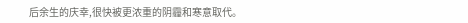后余生的庆幸,很快被更浓重的阴霾和寒意取代。